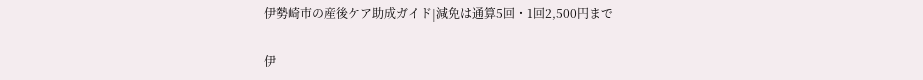伊勢崎市の産後ケア助成ガイド|減免は通算5回・1回2,500円まで

伊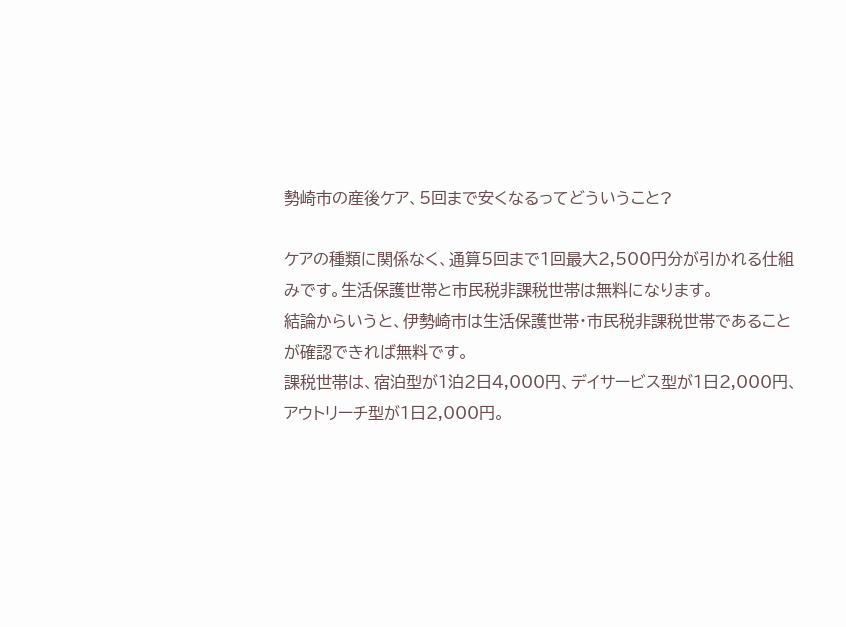勢崎市の産後ケア、5回まで安くなるってどういうこと?

ケアの種類に関係なく、通算5回まで1回最大2,500円分が引かれる仕組みです。生活保護世帯と市民税非課税世帯は無料になります。
結論からいうと、伊勢崎市は生活保護世帯・市民税非課税世帯であることが確認できれば無料です。
課税世帯は、宿泊型が1泊2日4,000円、デイサービス型が1日2,000円、アウトリーチ型が1日2,000円。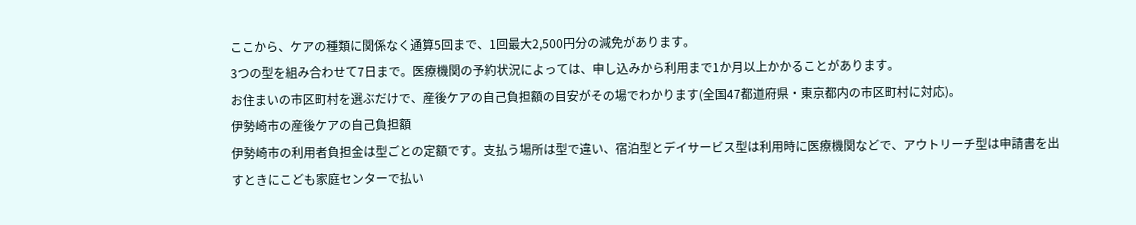ここから、ケアの種類に関係なく通算5回まで、1回最大2,500円分の減免があります。
3つの型を組み合わせて7日まで。医療機関の予約状況によっては、申し込みから利用まで1か月以上かかることがあります。
お住まいの市区町村を選ぶだけで、産後ケアの自己負担額の目安がその場でわかります(全国47都道府県・東京都内の市区町村に対応)。
伊勢崎市の産後ケアの自己負担額
伊勢崎市の利用者負担金は型ごとの定額です。支払う場所は型で違い、宿泊型とデイサービス型は利用時に医療機関などで、アウトリーチ型は申請書を出すときにこども家庭センターで払い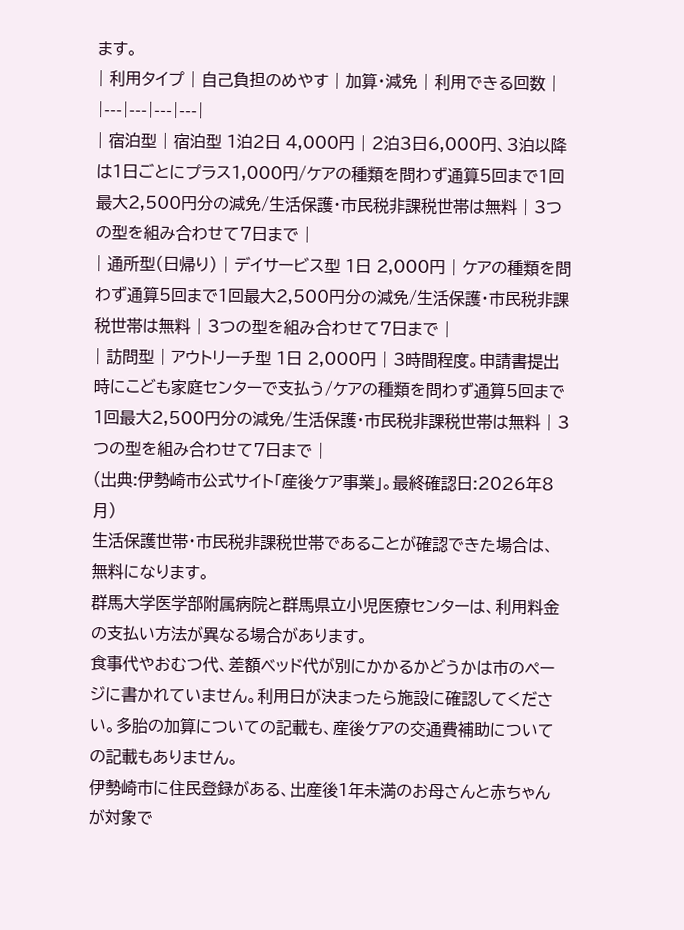ます。
| 利用タイプ | 自己負担のめやす | 加算・減免 | 利用できる回数 |
|---|---|---|---|
| 宿泊型 | 宿泊型 1泊2日 4,000円 | 2泊3日6,000円、3泊以降は1日ごとにプラス1,000円/ケアの種類を問わず通算5回まで1回最大2,500円分の減免/生活保護・市民税非課税世帯は無料 | 3つの型を組み合わせて7日まで |
| 通所型(日帰り) | デイサービス型 1日 2,000円 | ケアの種類を問わず通算5回まで1回最大2,500円分の減免/生活保護・市民税非課税世帯は無料 | 3つの型を組み合わせて7日まで |
| 訪問型 | アウトリーチ型 1日 2,000円 | 3時間程度。申請書提出時にこども家庭センターで支払う/ケアの種類を問わず通算5回まで1回最大2,500円分の減免/生活保護・市民税非課税世帯は無料 | 3つの型を組み合わせて7日まで |
(出典:伊勢崎市公式サイト「産後ケア事業」。最終確認日:2026年8月)
生活保護世帯・市民税非課税世帯であることが確認できた場合は、無料になります。
群馬大学医学部附属病院と群馬県立小児医療センターは、利用料金の支払い方法が異なる場合があります。
食事代やおむつ代、差額ベッド代が別にかかるかどうかは市のページに書かれていません。利用日が決まったら施設に確認してください。多胎の加算についての記載も、産後ケアの交通費補助についての記載もありません。
伊勢崎市に住民登録がある、出産後1年未満のお母さんと赤ちゃんが対象で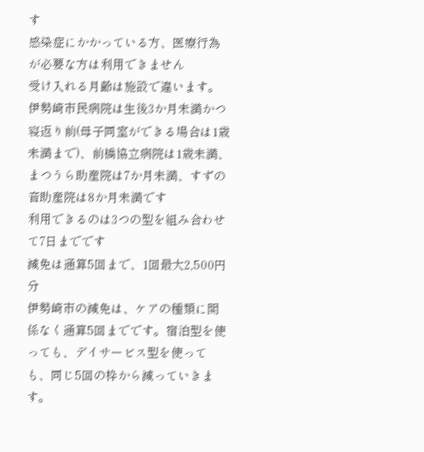す
感染症にかかっている方、医療行為が必要な方は利用できません
受け入れる月齢は施設で違います。伊勢崎市民病院は生後3か月未満かつ寝返り前(母子同室ができる場合は1歳未満まで)、前橋協立病院は1歳未満、まつうら助産院は7か月未満、すずの音助産院は8か月未満です
利用できるのは3つの型を組み合わせて7日までです
減免は通算5回まで、1回最大2,500円分
伊勢崎市の減免は、ケアの種類に関係なく通算5回までです。宿泊型を使っても、デイサービス型を使っても、同じ5回の枠から減っていきます。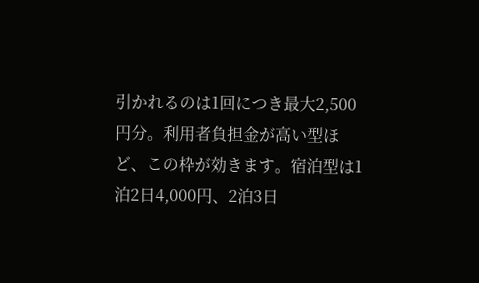引かれるのは1回につき最大2,500円分。利用者負担金が高い型ほど、この枠が効きます。宿泊型は1泊2日4,000円、2泊3日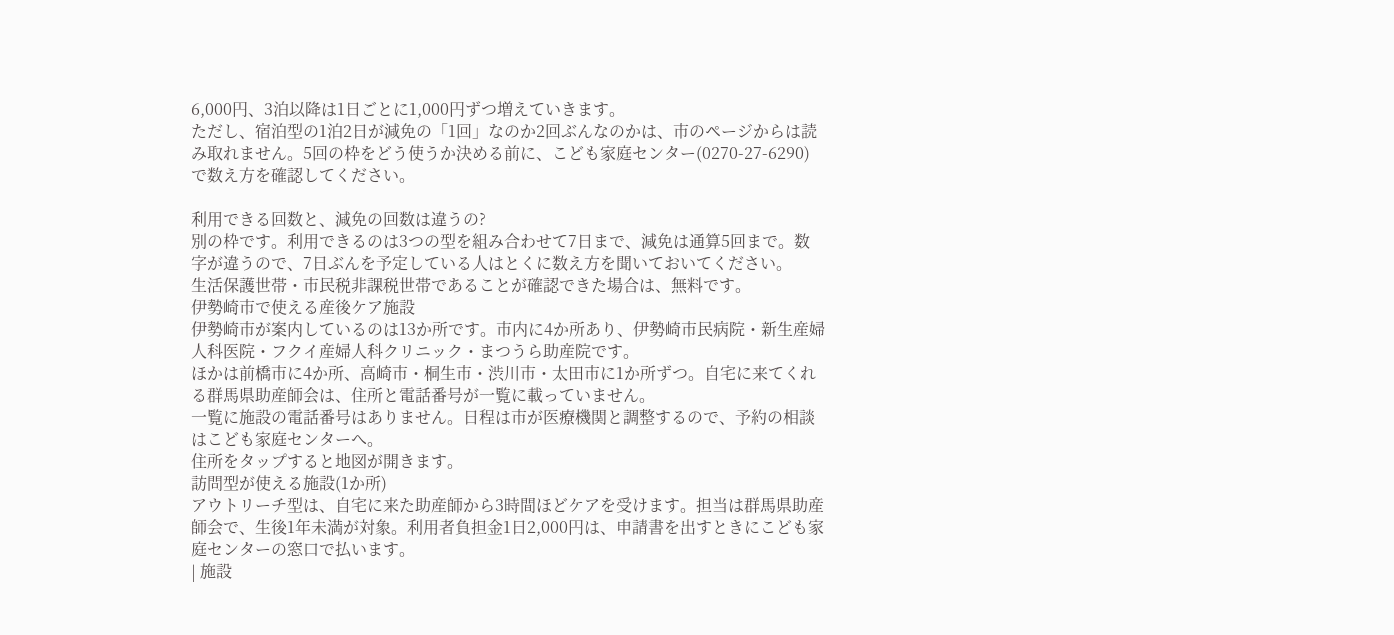6,000円、3泊以降は1日ごとに1,000円ずつ増えていきます。
ただし、宿泊型の1泊2日が減免の「1回」なのか2回ぶんなのかは、市のページからは読み取れません。5回の枠をどう使うか決める前に、こども家庭センター(0270-27-6290)で数え方を確認してください。

利用できる回数と、減免の回数は違うの?
別の枠です。利用できるのは3つの型を組み合わせて7日まで、減免は通算5回まで。数字が違うので、7日ぶんを予定している人はとくに数え方を聞いておいてください。
生活保護世帯・市民税非課税世帯であることが確認できた場合は、無料です。
伊勢崎市で使える産後ケア施設
伊勢崎市が案内しているのは13か所です。市内に4か所あり、伊勢崎市民病院・新生産婦人科医院・フクイ産婦人科クリニック・まつうら助産院です。
ほかは前橋市に4か所、高崎市・桐生市・渋川市・太田市に1か所ずつ。自宅に来てくれる群馬県助産師会は、住所と電話番号が一覧に載っていません。
一覧に施設の電話番号はありません。日程は市が医療機関と調整するので、予約の相談はこども家庭センターへ。
住所をタップすると地図が開きます。
訪問型が使える施設(1か所)
アウトリーチ型は、自宅に来た助産師から3時間ほどケアを受けます。担当は群馬県助産師会で、生後1年未満が対象。利用者負担金1日2,000円は、申請書を出すときにこども家庭センターの窓口で払います。
| 施設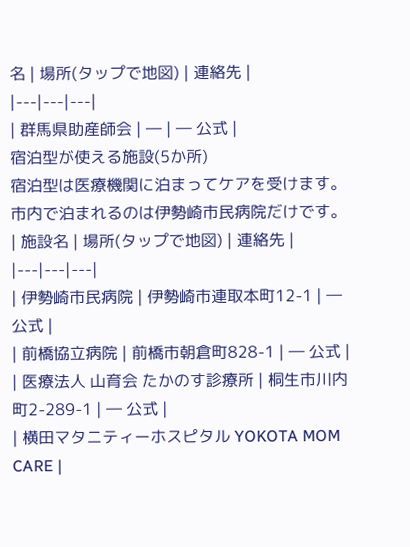名 | 場所(タップで地図) | 連絡先 |
|---|---|---|
| 群馬県助産師会 | ― | ― 公式 |
宿泊型が使える施設(5か所)
宿泊型は医療機関に泊まってケアを受けます。市内で泊まれるのは伊勢崎市民病院だけです。
| 施設名 | 場所(タップで地図) | 連絡先 |
|---|---|---|
| 伊勢崎市民病院 | 伊勢崎市連取本町12-1 | ― 公式 |
| 前橋協立病院 | 前橋市朝倉町828-1 | ― 公式 |
| 医療法人 山育会 たかのす診療所 | 桐生市川内町2-289-1 | ― 公式 |
| 横田マタニティーホスピタル YOKOTA MOM CARE |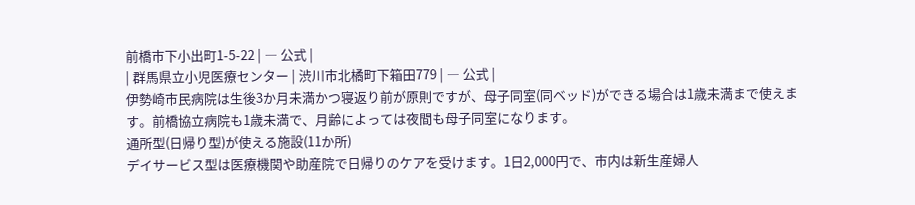前橋市下小出町1-5-22 | ― 公式 |
| 群馬県立小児医療センター | 渋川市北橘町下箱田779 | ― 公式 |
伊勢崎市民病院は生後3か月未満かつ寝返り前が原則ですが、母子同室(同ベッド)ができる場合は1歳未満まで使えます。前橋協立病院も1歳未満で、月齢によっては夜間も母子同室になります。
通所型(日帰り型)が使える施設(11か所)
デイサービス型は医療機関や助産院で日帰りのケアを受けます。1日2,000円で、市内は新生産婦人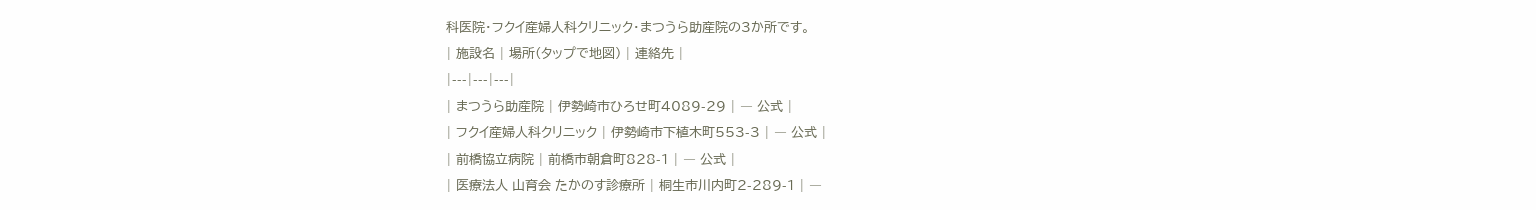科医院・フクイ産婦人科クリニック・まつうら助産院の3か所です。
| 施設名 | 場所(タップで地図) | 連絡先 |
|---|---|---|
| まつうら助産院 | 伊勢崎市ひろせ町4089-29 | ― 公式 |
| フクイ産婦人科クリニック | 伊勢崎市下植木町553-3 | ― 公式 |
| 前橋協立病院 | 前橋市朝倉町828-1 | ― 公式 |
| 医療法人 山育会 たかのす診療所 | 桐生市川内町2-289-1 | ―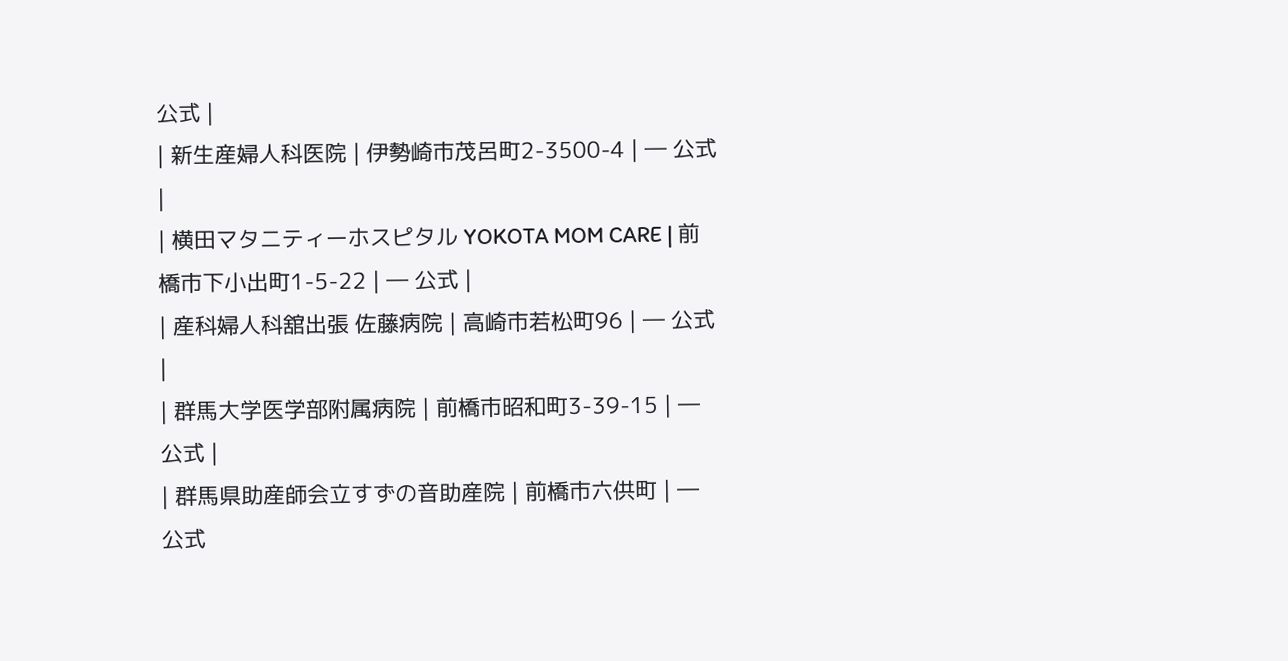公式 |
| 新生産婦人科医院 | 伊勢崎市茂呂町2-3500-4 | ― 公式 |
| 横田マタニティーホスピタル YOKOTA MOM CARE | 前橋市下小出町1-5-22 | ― 公式 |
| 産科婦人科舘出張 佐藤病院 | 高崎市若松町96 | ― 公式 |
| 群馬大学医学部附属病院 | 前橋市昭和町3-39-15 | ― 公式 |
| 群馬県助産師会立すずの音助産院 | 前橋市六供町 | ― 公式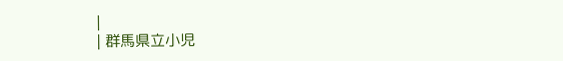|
| 群馬県立小児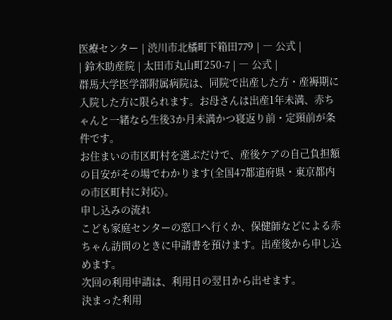医療センター | 渋川市北橘町下箱田779 | ― 公式 |
| 鈴木助産院 | 太田市丸山町250-7 | ― 公式 |
群馬大学医学部附属病院は、同院で出産した方・産褥期に入院した方に限られます。お母さんは出産1年未満、赤ちゃんと一緒なら生後3か月未満かつ寝返り前・定頸前が条件です。
お住まいの市区町村を選ぶだけで、産後ケアの自己負担額の目安がその場でわかります(全国47都道府県・東京都内の市区町村に対応)。
申し込みの流れ
こども家庭センターの窓口へ行くか、保健師などによる赤ちゃん訪問のときに申請書を預けます。出産後から申し込めます。
次回の利用申請は、利用日の翌日から出せます。
決まった利用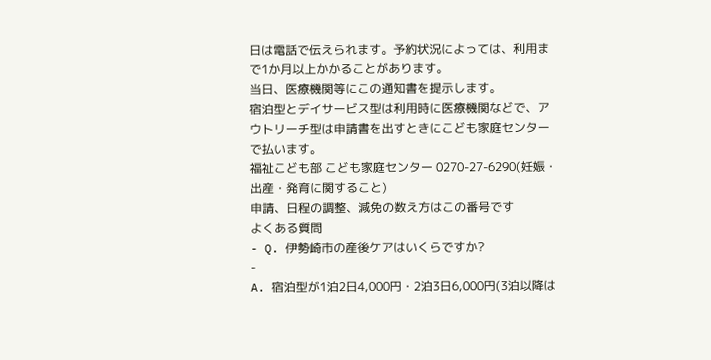日は電話で伝えられます。予約状況によっては、利用まで1か月以上かかることがあります。
当日、医療機関等にこの通知書を提示します。
宿泊型とデイサービス型は利用時に医療機関などで、アウトリーチ型は申請書を出すときにこども家庭センターで払います。
福祉こども部 こども家庭センター 0270-27-6290(妊娠・出産・発育に関すること)
申請、日程の調整、減免の数え方はこの番号です
よくある質問
- Q. 伊勢崎市の産後ケアはいくらですか?
-
A. 宿泊型が1泊2日4,000円・2泊3日6,000円(3泊以降は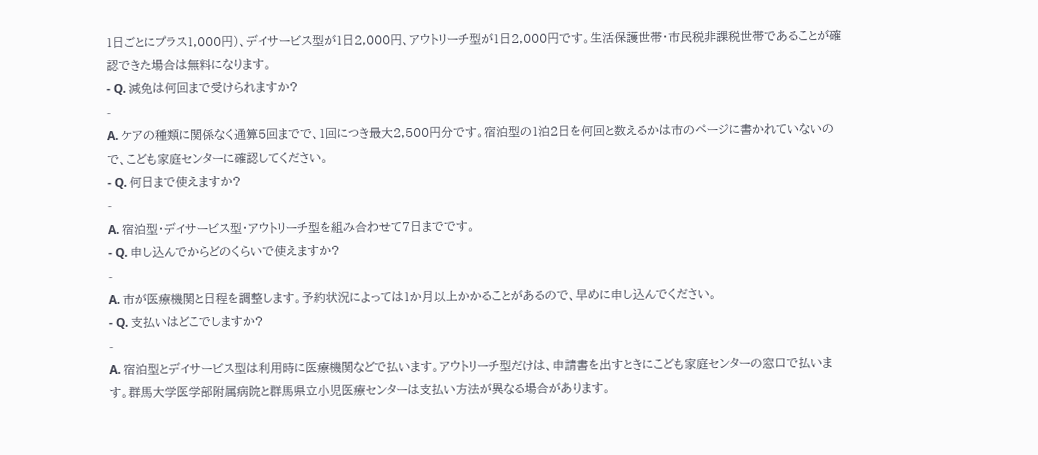1日ごとにプラス1,000円)、デイサービス型が1日2,000円、アウトリーチ型が1日2,000円です。生活保護世帯・市民税非課税世帯であることが確認できた場合は無料になります。
- Q. 減免は何回まで受けられますか?
-
A. ケアの種類に関係なく通算5回までで、1回につき最大2,500円分です。宿泊型の1泊2日を何回と数えるかは市のページに書かれていないので、こども家庭センターに確認してください。
- Q. 何日まで使えますか?
-
A. 宿泊型・デイサービス型・アウトリーチ型を組み合わせて7日までです。
- Q. 申し込んでからどのくらいで使えますか?
-
A. 市が医療機関と日程を調整します。予約状況によっては1か月以上かかることがあるので、早めに申し込んでください。
- Q. 支払いはどこでしますか?
-
A. 宿泊型とデイサービス型は利用時に医療機関などで払います。アウトリーチ型だけは、申請書を出すときにこども家庭センターの窓口で払います。群馬大学医学部附属病院と群馬県立小児医療センターは支払い方法が異なる場合があります。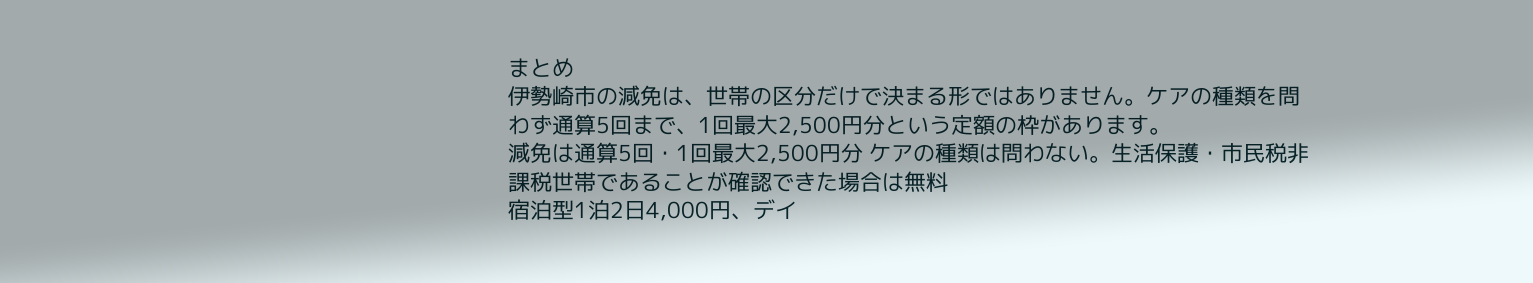まとめ
伊勢崎市の減免は、世帯の区分だけで決まる形ではありません。ケアの種類を問わず通算5回まで、1回最大2,500円分という定額の枠があります。
減免は通算5回・1回最大2,500円分 ケアの種類は問わない。生活保護・市民税非課税世帯であることが確認できた場合は無料
宿泊型1泊2日4,000円、デイ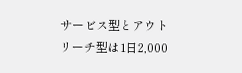サービス型とアウトリーチ型は1日2,000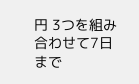円 3つを組み合わせて7日まで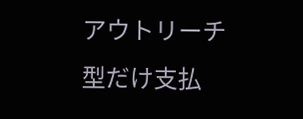アウトリーチ型だけ支払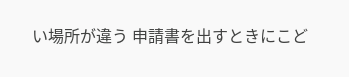い場所が違う 申請書を出すときにこど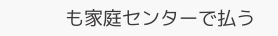も家庭センターで払う